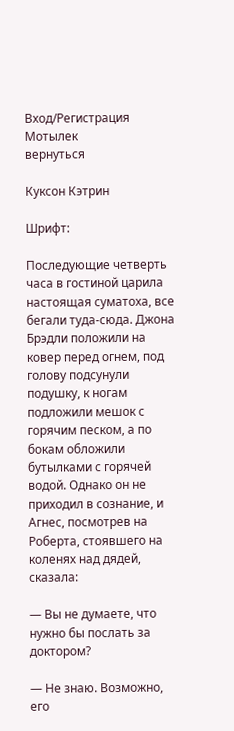Вход/Регистрация
Мотылек
вернуться

Куксон Кэтрин

Шрифт:

Последующие четверть часа в гостиной царила настоящая суматоха, все бегали туда-сюда. Джона Брэдли положили на ковер перед огнем, под голову подсунули подушку, к ногам подложили мешок с горячим песком, а по бокам обложили бутылками с горячей водой. Однако он не приходил в сознание, и Агнес, посмотрев на Роберта, стоявшего на коленях над дядей, сказала:

— Вы не думаете, что нужно бы послать за доктором?

— Не знаю. Возможно, его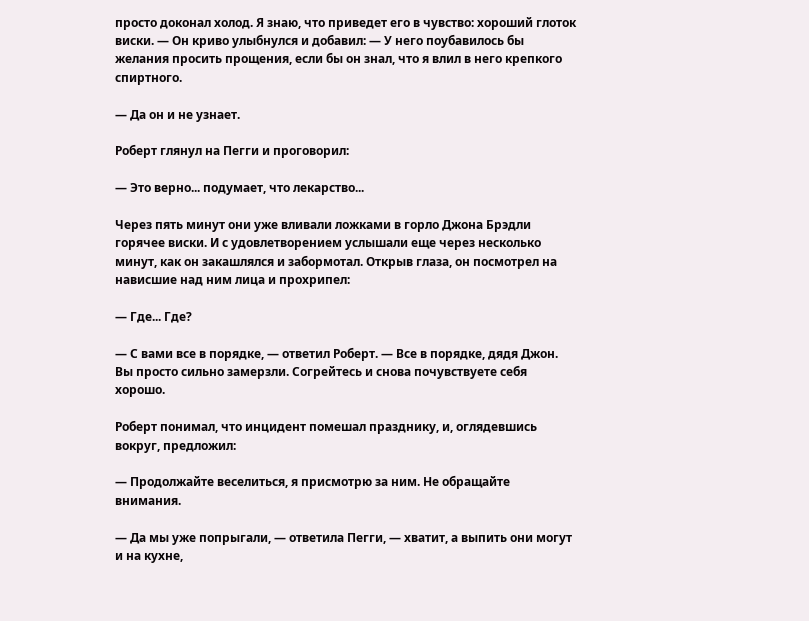просто доконал холод. Я знаю, что приведет его в чувство: хороший глоток виски. — Он криво улыбнулся и добавил: — У него поубавилось бы желания просить прощения, если бы он знал, что я влил в него крепкого спиртного.

— Да он и не узнает.

Роберт глянул на Пегги и проговорил:

— Это верно... подумает, что лекарство...

Через пять минут они уже вливали ложками в горло Джона Брэдли горячее виски. И с удовлетворением услышали еще через несколько минут, как он закашлялся и забормотал. Открыв глаза, он посмотрел на нависшие над ним лица и прохрипел:

— Где... Где?

— С вами все в порядке, — ответил Роберт. — Все в порядке, дядя Джон. Вы просто сильно замерзли. Согрейтесь и снова почувствуете себя хорошо.

Роберт понимал, что инцидент помешал празднику, и, оглядевшись вокруг, предложил:

— Продолжайте веселиться, я присмотрю за ним. Не обращайте внимания.

— Да мы уже попрыгали, — ответила Пегги, — хватит, а выпить они могут и на кухне,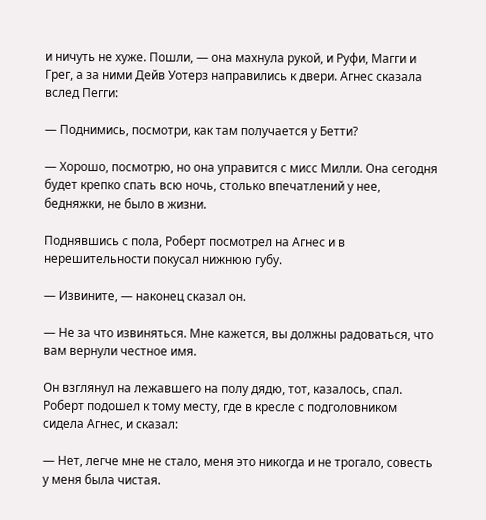и ничуть не хуже. Пошли, — она махнула рукой, и Руфи, Магги и Грег, а за ними Дейв Уотерз направились к двери. Агнес сказала вслед Пегги:

— Поднимись, посмотри, как там получается у Бетти?

— Хорошо, посмотрю, но она управится с мисс Милли. Она сегодня будет крепко спать всю ночь, столько впечатлений у нее, бедняжки, не было в жизни.

Поднявшись с пола, Роберт посмотрел на Агнес и в нерешительности покусал нижнюю губу.

— Извините, — наконец сказал он.

— Не за что извиняться. Мне кажется, вы должны радоваться, что вам вернули честное имя.

Он взглянул на лежавшего на полу дядю, тот, казалось, спал. Роберт подошел к тому месту, где в кресле с подголовником сидела Агнес, и сказал:

— Нет, легче мне не стало, меня это никогда и не трогало, совесть у меня была чистая.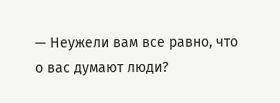— Неужели вам все равно, что о вас думают люди?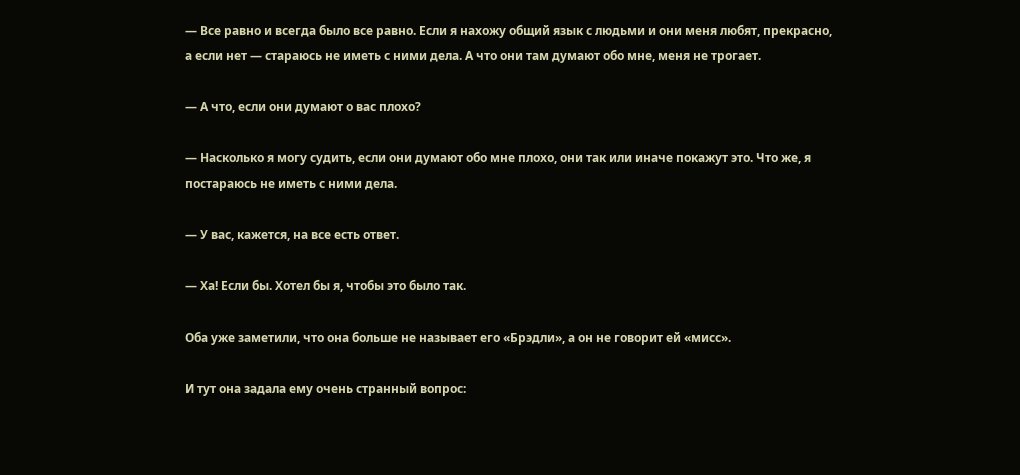— Все равно и всегда было все равно. Если я нахожу общий язык с людьми и они меня любят, прекрасно, а если нет — стараюсь не иметь с ними дела. А что они там думают обо мне, меня не трогает.

— А что, если они думают о вас плохо?

— Насколько я могу судить, если они думают обо мне плохо, они так или иначе покажут это. Что же, я постараюсь не иметь с ними дела.

— У вас, кажется, на все есть ответ.

— Ха! Если бы. Хотел бы я, чтобы это было так.

Оба уже заметили, что она больше не называет его «Брэдли», а он не говорит ей «мисс».

И тут она задала ему очень странный вопрос: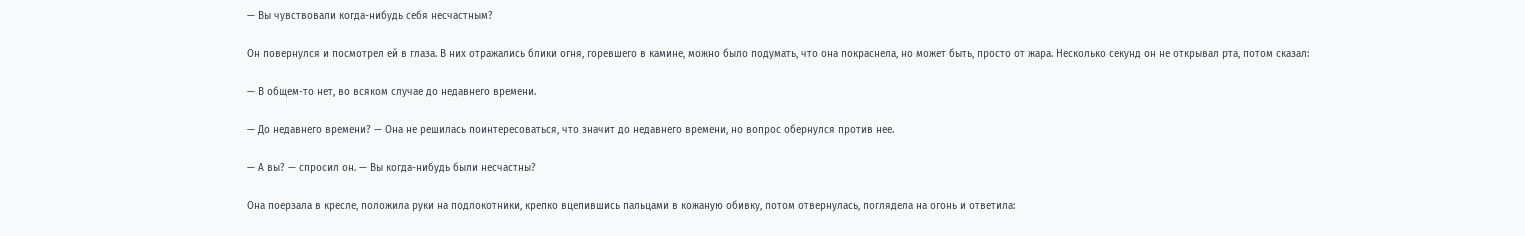— Вы чувствовали когда-нибудь себя несчастным?

Он повернулся и посмотрел ей в глаза. В них отражались блики огня, горевшего в камине, можно было подумать, что она покраснела, но может быть, просто от жара. Несколько секунд он не открывал рта, потом сказал:

— В общем-то нет, во всяком случае до недавнего времени.

— До недавнего времени? — Она не решилась поинтересоваться, что значит до недавнего времени, но вопрос обернулся против нее.

— А вы? — спросил он. — Вы когда-нибудь были несчастны?

Она поерзала в кресле, положила руки на подлокотники, крепко вцепившись пальцами в кожаную обивку, потом отвернулась, поглядела на огонь и ответила: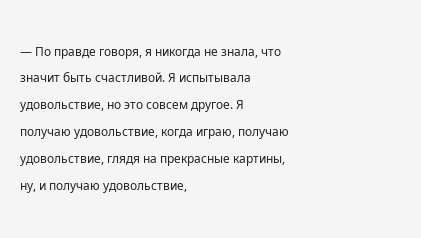— По правде говоря, я никогда не знала, что значит быть счастливой. Я испытывала удовольствие, но это совсем другое. Я получаю удовольствие, когда играю, получаю удовольствие, глядя на прекрасные картины, ну, и получаю удовольствие,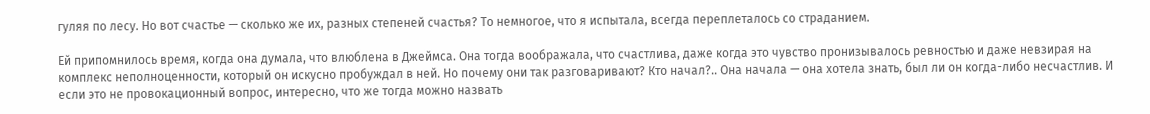гуляя по лесу. Но вот счастье — сколько же их, разных степеней счастья? То немногое, что я испытала, всегда переплеталось со страданием.

Ей припомнилось время, когда она думала, что влюблена в Джеймса. Она тогда воображала, что счастлива, даже когда это чувство пронизывалось ревностью и даже невзирая на комплекс неполноценности, который он искусно пробуждал в ней. Но почему они так разговаривают? Кто начал?.. Она начала — она хотела знать, был ли он когда-либо несчастлив. И если это не провокационный вопрос, интересно, что же тогда можно назвать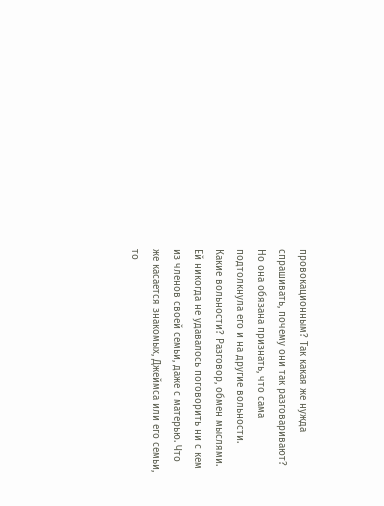провокационным? Так какая же нужда спрашивать, почему они так разговаривают? Но она обязана признать, что сама подтолкнула его и на другие вольности. Какие вольности? Разговор, обмен мыслями. Ей никогда не удавалось поговорить ни с кем из членов своей семьи, даже с матерью. Что же касается знакомых, Джеймса или его семьи, то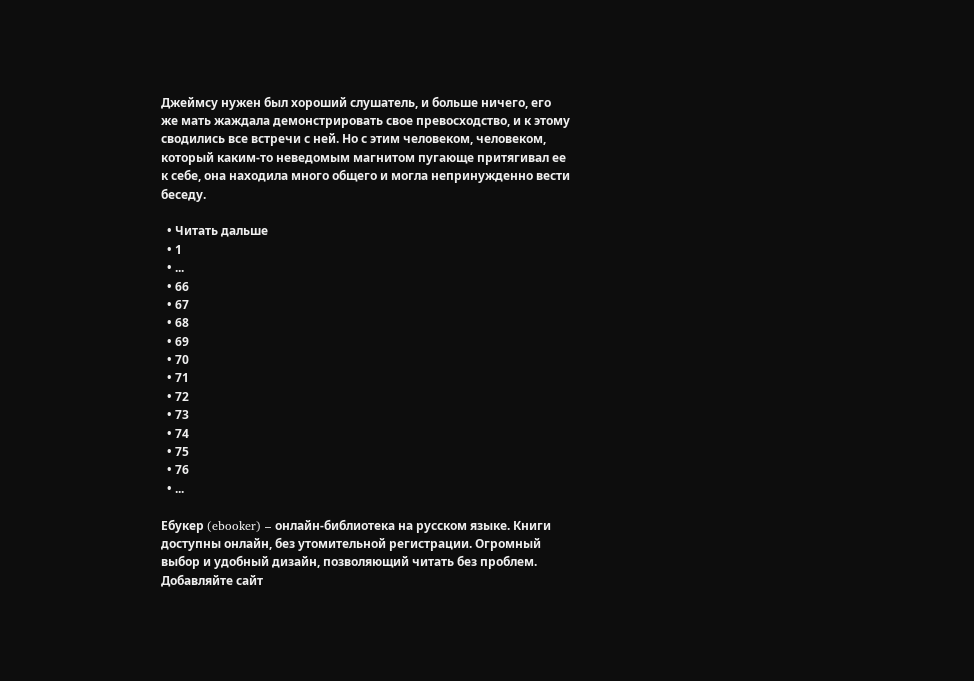Джеймсу нужен был хороший слушатель, и больше ничего, его же мать жаждала демонстрировать свое превосходство, и к этому сводились все встречи с ней. Но с этим человеком, человеком, который каким-то неведомым магнитом пугающе притягивал ее к себе, она находила много общего и могла непринужденно вести беседу.

  • Читать дальше
  • 1
  • ...
  • 66
  • 67
  • 68
  • 69
  • 70
  • 71
  • 72
  • 73
  • 74
  • 75
  • 76
  • ...

Ебукер (ebooker) – онлайн-библиотека на русском языке. Книги доступны онлайн, без утомительной регистрации. Огромный выбор и удобный дизайн, позволяющий читать без проблем. Добавляйте сайт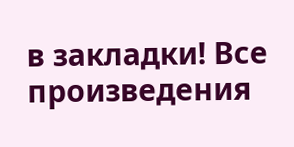в закладки! Все произведения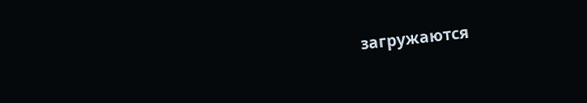загружаются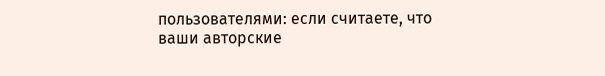пользователями: если считаете, что ваши авторские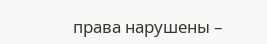права нарушены –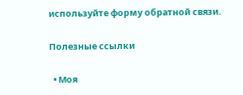используйте форму обратной связи.

Полезные ссылки

  • Моя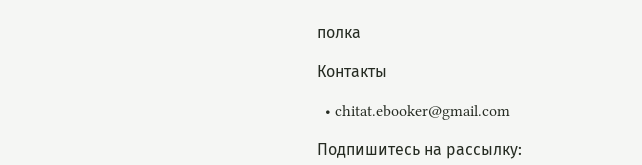полка

Контакты

  • chitat.ebooker@gmail.com

Подпишитесь на рассылку: